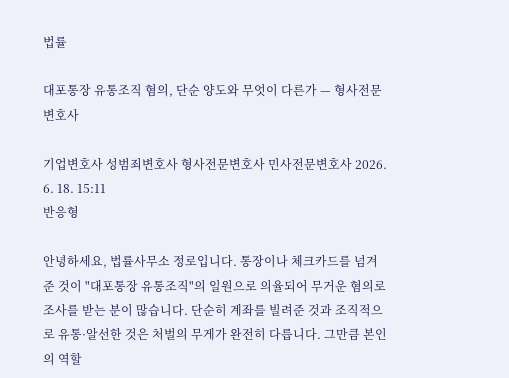법률

대포통장 유통조직 혐의, 단순 양도와 무엇이 다른가 — 형사전문 변호사

기업변호사 성범죄변호사 형사전문변호사 민사전문변호사 2026. 6. 18. 15:11
반응형

안녕하세요, 법률사무소 정로입니다. 통장이나 체크카드를 넘겨준 것이 "대포통장 유통조직"의 일원으로 의율되어 무거운 혐의로 조사를 받는 분이 많습니다. 단순히 계좌를 빌려준 것과 조직적으로 유통·알선한 것은 처벌의 무게가 완전히 다릅니다. 그만큼 본인의 역할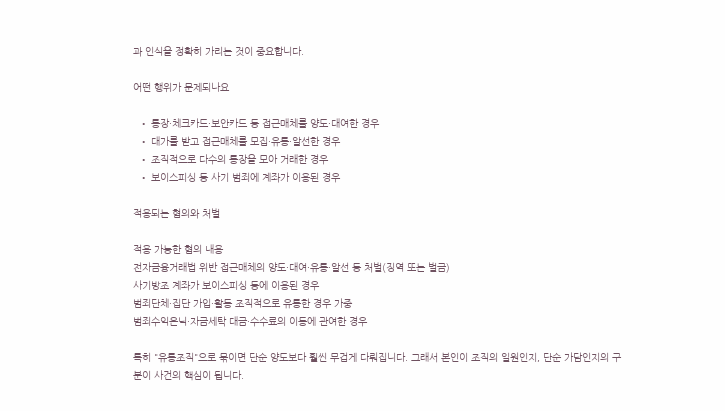과 인식을 정확히 가리는 것이 중요합니다.

어떤 행위가 문제되나요

  • 통장·체크카드·보안카드 등 접근매체를 양도·대여한 경우
  • 대가를 받고 접근매체를 모집·유통·알선한 경우
  • 조직적으로 다수의 통장을 모아 거래한 경우
  • 보이스피싱 등 사기 범죄에 계좌가 이용된 경우

적용되는 혐의와 처벌

적용 가능한 혐의 내용
전자금융거래법 위반 접근매체의 양도·대여·유통·알선 등 처벌(징역 또는 벌금)
사기방조 계좌가 보이스피싱 등에 이용된 경우
범죄단체·집단 가입·활동 조직적으로 유통한 경우 가중
범죄수익은닉·자금세탁 대금·수수료의 이동에 관여한 경우

특히 "유통조직"으로 묶이면 단순 양도보다 훨씬 무겁게 다뤄집니다. 그래서 본인이 조직의 일원인지, 단순 가담인지의 구분이 사건의 핵심이 됩니다.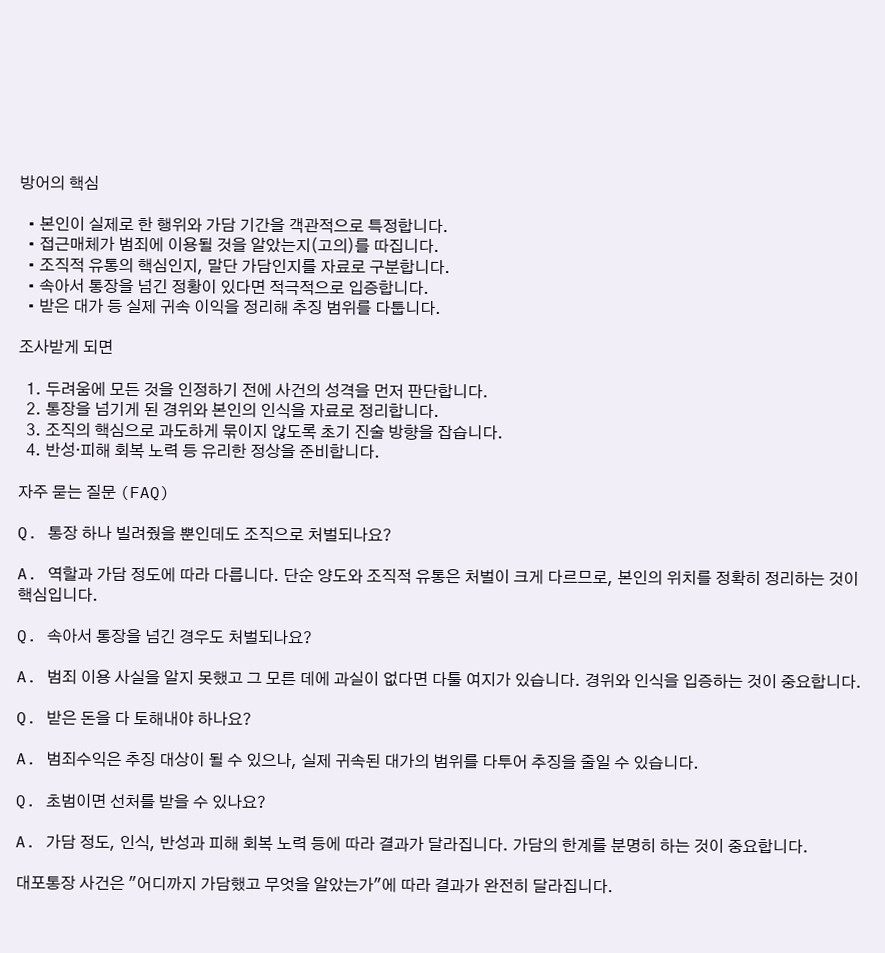방어의 핵심

  • 본인이 실제로 한 행위와 가담 기간을 객관적으로 특정합니다.
  • 접근매체가 범죄에 이용될 것을 알았는지(고의)를 따집니다.
  • 조직적 유통의 핵심인지, 말단 가담인지를 자료로 구분합니다.
  • 속아서 통장을 넘긴 정황이 있다면 적극적으로 입증합니다.
  • 받은 대가 등 실제 귀속 이익을 정리해 추징 범위를 다툽니다.

조사받게 되면

  1. 두려움에 모든 것을 인정하기 전에 사건의 성격을 먼저 판단합니다.
  2. 통장을 넘기게 된 경위와 본인의 인식을 자료로 정리합니다.
  3. 조직의 핵심으로 과도하게 묶이지 않도록 초기 진술 방향을 잡습니다.
  4. 반성·피해 회복 노력 등 유리한 정상을 준비합니다.

자주 묻는 질문 (FAQ)

Q. 통장 하나 빌려줬을 뿐인데도 조직으로 처벌되나요?

A. 역할과 가담 정도에 따라 다릅니다. 단순 양도와 조직적 유통은 처벌이 크게 다르므로, 본인의 위치를 정확히 정리하는 것이 핵심입니다.

Q. 속아서 통장을 넘긴 경우도 처벌되나요?

A. 범죄 이용 사실을 알지 못했고 그 모른 데에 과실이 없다면 다툴 여지가 있습니다. 경위와 인식을 입증하는 것이 중요합니다.

Q. 받은 돈을 다 토해내야 하나요?

A. 범죄수익은 추징 대상이 될 수 있으나, 실제 귀속된 대가의 범위를 다투어 추징을 줄일 수 있습니다.

Q. 초범이면 선처를 받을 수 있나요?

A. 가담 정도, 인식, 반성과 피해 회복 노력 등에 따라 결과가 달라집니다. 가담의 한계를 분명히 하는 것이 중요합니다.

대포통장 사건은 "어디까지 가담했고 무엇을 알았는가"에 따라 결과가 완전히 달라집니다.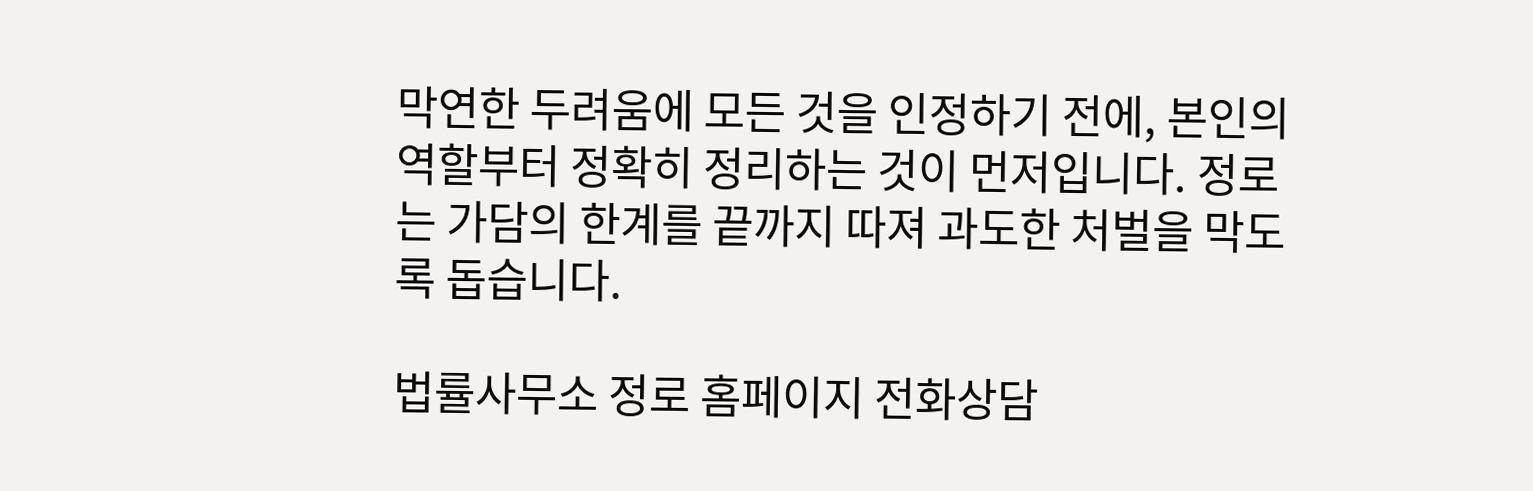막연한 두려움에 모든 것을 인정하기 전에, 본인의 역할부터 정확히 정리하는 것이 먼저입니다. 정로는 가담의 한계를 끝까지 따져 과도한 처벌을 막도록 돕습니다.

법률사무소 정로 홈페이지 전화상담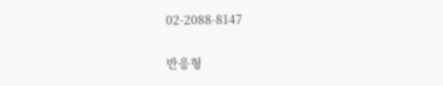02-2088-8147

반응형